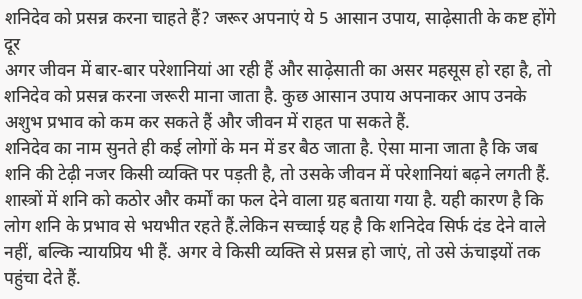शनिदेव को प्रसन्न करना चाहते हैं? जरूर अपनाएं ये 5 आसान उपाय, साढ़ेसाती के कष्ट होंगे दूर
अगर जीवन में बार-बार परेशानियां आ रही हैं और साढ़ेसाती का असर महसूस हो रहा है, तो शनिदेव को प्रसन्न करना जरूरी माना जाता है. कुछ आसान उपाय अपनाकर आप उनके अशुभ प्रभाव को कम कर सकते हैं और जीवन में राहत पा सकते हैं.
शनिदेव का नाम सुनते ही कई लोगों के मन में डर बैठ जाता है. ऐसा माना जाता है कि जब शनि की टेढ़ी नजर किसी व्यक्ति पर पड़ती है, तो उसके जीवन में परेशानियां बढ़ने लगती हैं. शास्त्रों में शनि को कठोर और कर्मों का फल देने वाला ग्रह बताया गया है. यही कारण है कि लोग शनि के प्रभाव से भयभीत रहते हैं.लेकिन सच्चाई यह है कि शनिदेव सिर्फ दंड देने वाले नहीं, बल्कि न्यायप्रिय भी हैं. अगर वे किसी व्यक्ति से प्रसन्न हो जाएं, तो उसे ऊंचाइयों तक पहुंचा देते हैं.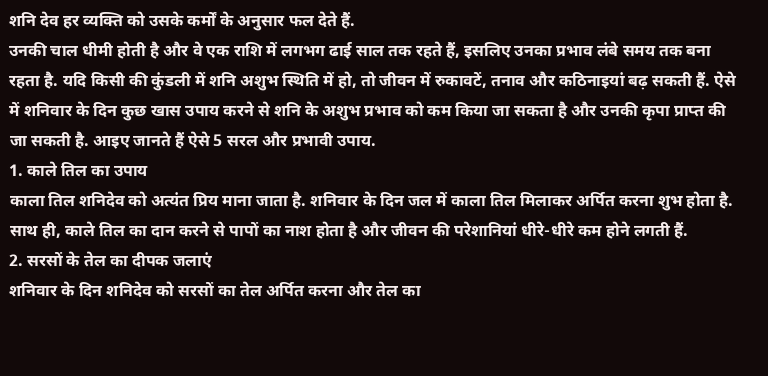शनि देव हर व्यक्ति को उसके कर्मों के अनुसार फल देते हैं.
उनकी चाल धीमी होती है और वे एक राशि में लगभग ढाई साल तक रहते हैं, इसलिए उनका प्रभाव लंबे समय तक बना रहता है. यदि किसी की कुंडली में शनि अशुभ स्थिति में हो, तो जीवन में रुकावटें, तनाव और कठिनाइयां बढ़ सकती हैं. ऐसे में शनिवार के दिन कुछ खास उपाय करने से शनि के अशुभ प्रभाव को कम किया जा सकता है और उनकी कृपा प्राप्त की जा सकती है. आइए जानते हैं ऐसे 5 सरल और प्रभावी उपाय.
1. काले तिल का उपाय
काला तिल शनिदेव को अत्यंत प्रिय माना जाता है. शनिवार के दिन जल में काला तिल मिलाकर अर्पित करना शुभ होता है. साथ ही, काले तिल का दान करने से पापों का नाश होता है और जीवन की परेशानियां धीरे-धीरे कम होने लगती हैं.
2. सरसों के तेल का दीपक जलाएं
शनिवार के दिन शनिदेव को सरसों का तेल अर्पित करना और तेल का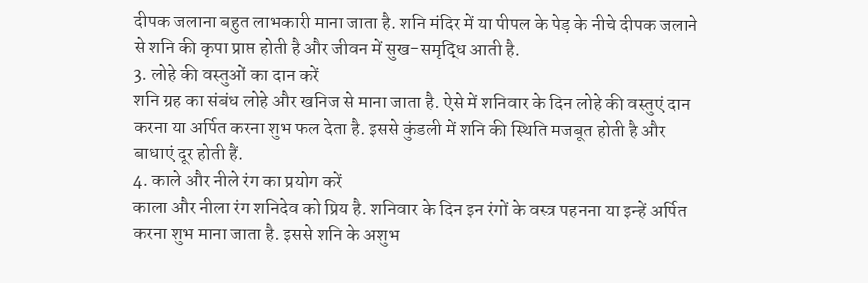दीपक जलाना बहुत लाभकारी माना जाता है. शनि मंदिर में या पीपल के पेड़ के नीचे दीपक जलाने से शनि की कृपा प्राप्त होती है और जीवन में सुख-समृद्धि आती है.
3. लोहे की वस्तुओं का दान करें
शनि ग्रह का संबंध लोहे और खनिज से माना जाता है. ऐसे में शनिवार के दिन लोहे की वस्तुएं दान करना या अर्पित करना शुभ फल देता है. इससे कुंडली में शनि की स्थिति मजबूत होती है और बाधाएं दूर होती हैं.
4. काले और नीले रंग का प्रयोग करें
काला और नीला रंग शनिदेव को प्रिय है. शनिवार के दिन इन रंगों के वस्त्र पहनना या इन्हें अर्पित करना शुभ माना जाता है. इससे शनि के अशुभ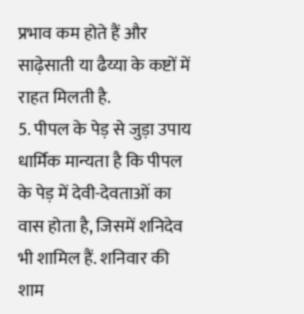प्रभाव कम होते हैं और साढ़ेसाती या ढैय्या के कष्टों में राहत मिलती है.
5. पीपल के पेड़ से जुड़ा उपाय
धार्मिक मान्यता है कि पीपल के पेड़ में देवी-देवताओं का वास होता है, जिसमें शनिदेव भी शामिल हैं. शनिवार की शाम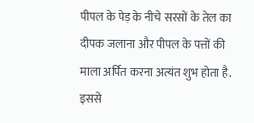पीपल के पेड़ के नीचे सरसों के तेल का दीपक जलाना और पीपल के पत्तों की माला अर्पित करना अत्यंत शुभ होता है. इससे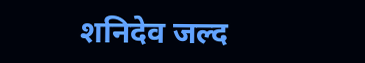शनिदेव जल्द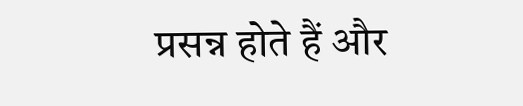प्रसन्न होते हैं और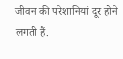जीवन की परेशानियां दूर होने लगती हैं.